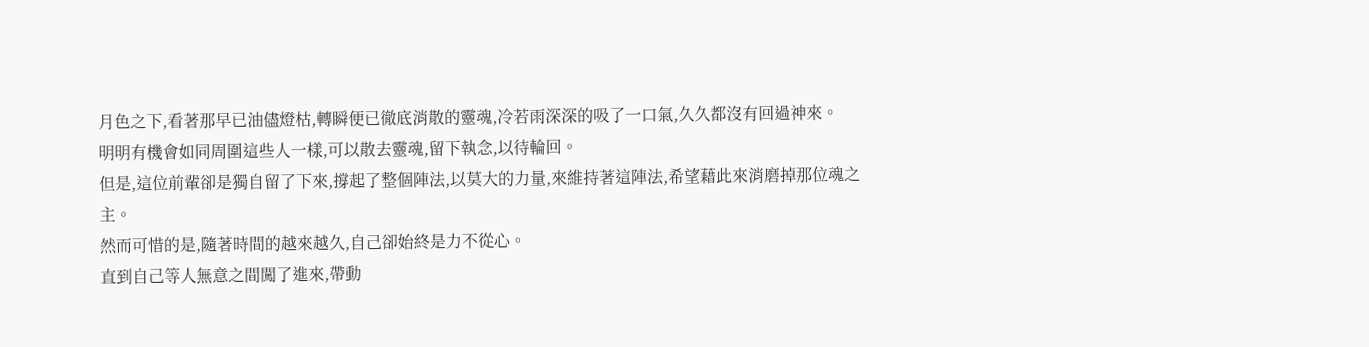月色之下,看著那早已油儘燈枯,轉瞬便已徹底消散的靈魂,冷若雨深深的吸了一口氣,久久都沒有回過神來。
明明有機會如同周圍這些人一樣,可以散去靈魂,留下執念,以待輪回。
但是,這位前輩卻是獨自留了下來,撐起了整個陣法,以莫大的力量,來維持著這陣法,希望藉此來消磨掉那位魂之主。
然而可惜的是,隨著時間的越來越久,自己卻始終是力不從心。
直到自己等人無意之間闖了進來,帶動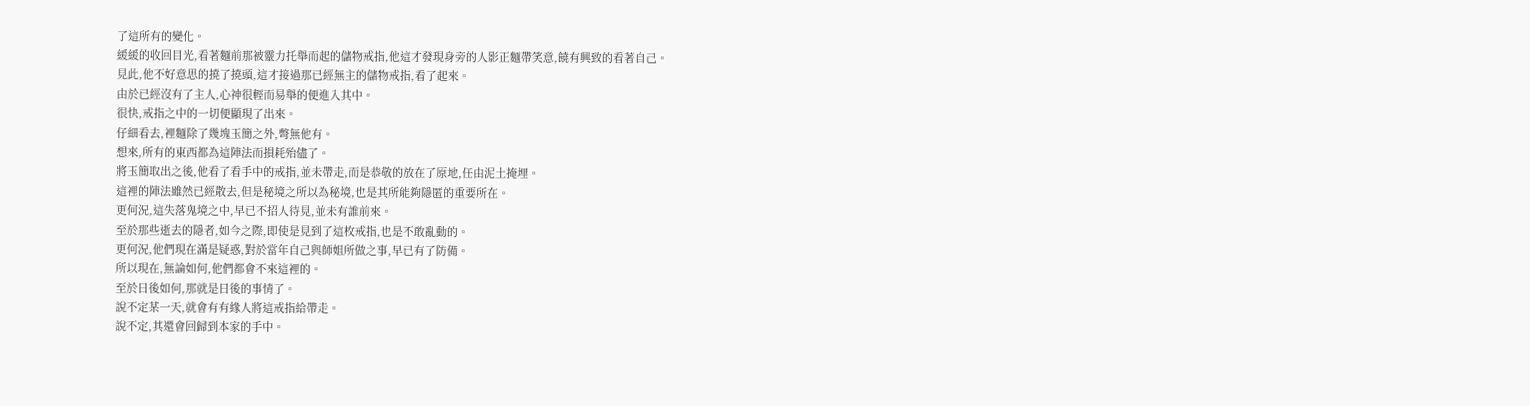了這所有的變化。
緩緩的收回目光,看著麵前那被靈力托舉而起的儲物戒指,他這才發現身旁的人影正麵帶笑意,饒有興致的看著自己。
見此,他不好意思的撓了撓頭,這才接過那已經無主的儲物戒指,看了起來。
由於已經沒有了主人,心神很輕而易舉的便進入其中。
很快,戒指之中的一切便顯現了出來。
仔細看去,裡麵除了幾塊玉簡之外,彆無他有。
想來,所有的東西都為這陣法而損耗殆儘了。
將玉簡取出之後,他看了看手中的戒指,並未帶走,而是恭敬的放在了原地,任由泥土掩埋。
這裡的陣法雖然已經散去,但是秘境之所以為秘境,也是其所能夠隱匿的重要所在。
更何況,這失落鬼境之中,早已不招人待見,並未有誰前來。
至於那些逝去的隱者,如今之際,即使是見到了這枚戒指,也是不敢亂動的。
更何況,他們現在滿是疑惑,對於當年自己與師姐所做之事,早已有了防備。
所以現在,無論如何,他們都會不來這裡的。
至於日後如何,那就是日後的事情了。
說不定某一天,就會有有緣人將這戒指給帶走。
說不定,其還會回歸到本家的手中。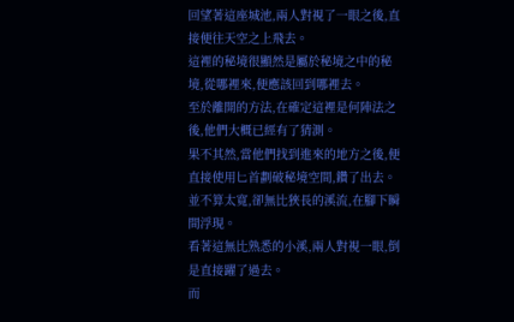回望著這座城池,兩人對視了一眼之後,直接便往天空之上飛去。
這裡的秘境很顯然是屬於秘境之中的秘境,從哪裡來,便應該回到哪裡去。
至於離開的方法,在確定這裡是何陣法之後,他們大概已經有了猜測。
果不其然,當他們找到進來的地方之後,便直接使用匕首劃破秘境空間,鑽了出去。
並不算太寬,卻無比狹長的溪流,在腳下瞬間浮現。
看著這無比熟悉的小溪,兩人對視一眼,倒是直接躍了過去。
而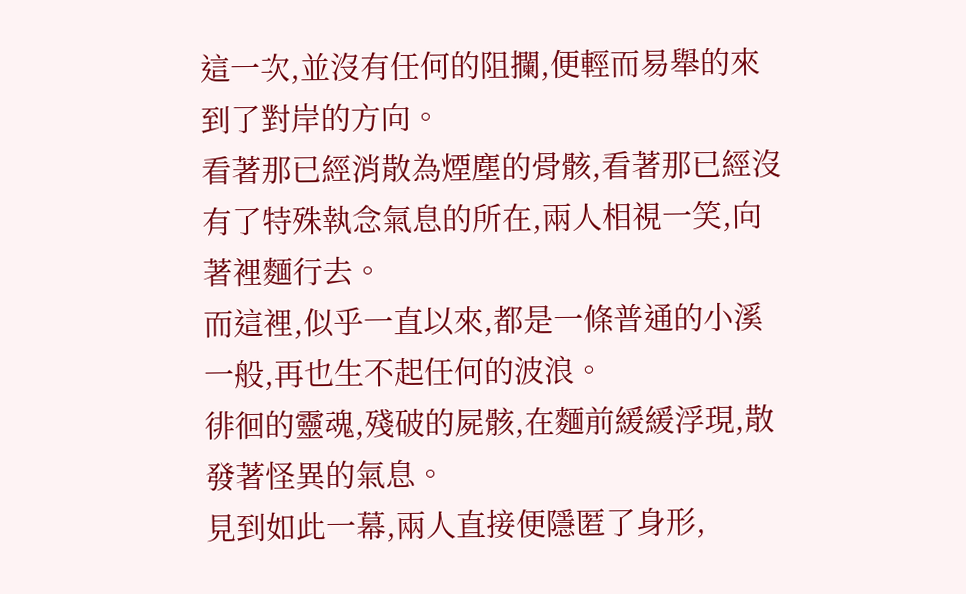這一次,並沒有任何的阻攔,便輕而易舉的來到了對岸的方向。
看著那已經消散為煙塵的骨骸,看著那已經沒有了特殊執念氣息的所在,兩人相視一笑,向著裡麵行去。
而這裡,似乎一直以來,都是一條普通的小溪一般,再也生不起任何的波浪。
徘徊的靈魂,殘破的屍骸,在麵前緩緩浮現,散發著怪異的氣息。
見到如此一幕,兩人直接便隱匿了身形,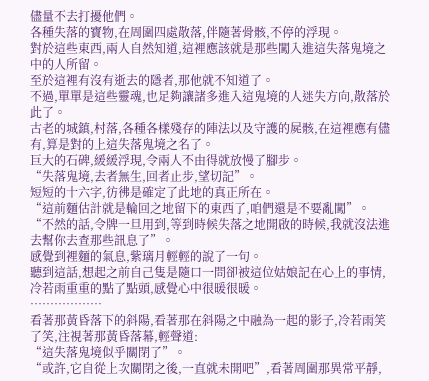儘量不去打擾他們。
各種失落的寶物,在周圍四處散落,伴隨著骨骸,不停的浮現。
對於這些東西,兩人自然知道,這裡應該就是那些闖入進這失落鬼境之中的人所留。
至於這裡有沒有逝去的隱者,那他就不知道了。
不過,單單是這些靈魂,也足夠讓諸多進入這鬼境的人迷失方向,散落於此了。
古老的城鎮,村落,各種各樣殘存的陣法以及守護的屍骸,在這裡應有儘有,算是對的上這失落鬼境之名了。
巨大的石碑,緩緩浮現,令兩人不由得就放慢了腳步。
“失落鬼境,去者無生,回者止步,望切記”。
短短的十六字,彷彿是確定了此地的真正所在。
“這前麵估計就是輪回之地留下的東西了,咱們還是不要亂闖”。
“不然的話,令牌一旦用到,等到時候失落之地開啟的時候,我就沒法進去幫你去查那些訊息了”。
感覺到裡麵的氣息,紫璃月輕輕的說了一句。
聽到這話,想起之前自己隻是隨口一問卻被這位姑娘記在心上的事情,冷若雨重重的點了點頭,感覺心中很暖很暖。
………………
看著那黃昏落下的斜陽,看著那在斜陽之中融為一起的影子,冷若雨笑了笑,注視著那黃昏落幕,輕聲道:
“這失落鬼境似乎關閉了”。
“或許,它自從上次關閉之後,一直就未開吧”,看著周圍那異常平靜,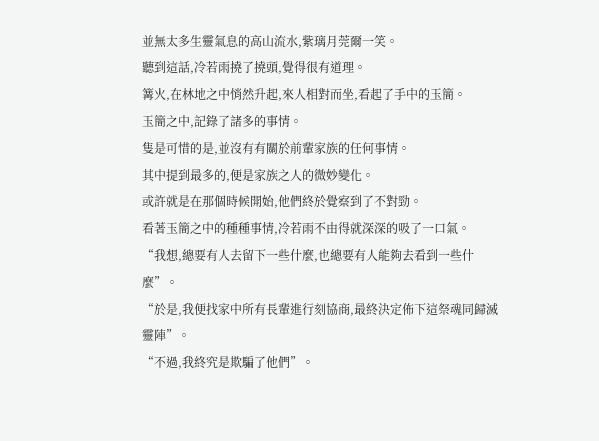並無太多生靈氣息的高山流水,紫璃月莞爾一笑。
聽到這話,冷若雨撓了撓頭,覺得很有道理。
篝火,在林地之中悄然升起,來人相對而坐,看起了手中的玉簡。
玉簡之中,記錄了諸多的事情。
隻是可惜的是,並沒有有關於前輩家族的任何事情。
其中提到最多的,便是家族之人的微妙變化。
或許就是在那個時候開始,他們終於覺察到了不對勁。
看著玉簡之中的種種事情,冷若雨不由得就深深的吸了一口氣。
“我想,總要有人去留下一些什麼,也總要有人能夠去看到一些什麼”。
“於是,我便找家中所有長輩進行刻協商,最終決定佈下這祭魂同歸滅靈陣”。
“不過,我終究是欺騙了他們”。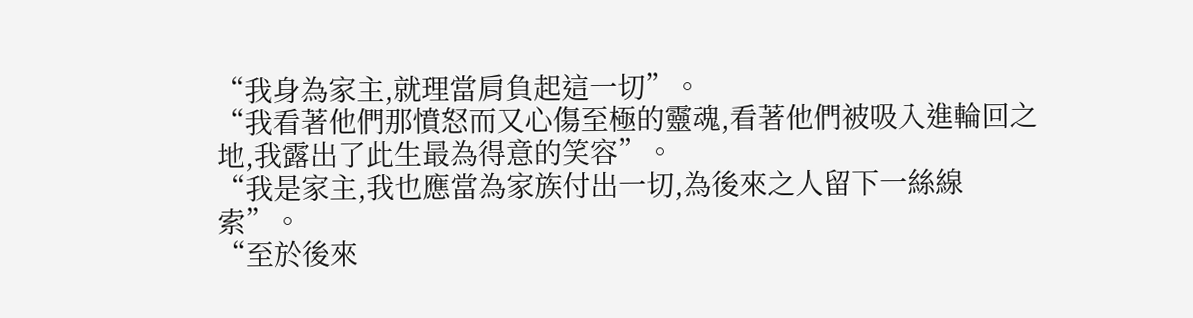“我身為家主,就理當肩負起這一切”。
“我看著他們那憤怒而又心傷至極的靈魂,看著他們被吸入進輪回之地,我露出了此生最為得意的笑容”。
“我是家主,我也應當為家族付出一切,為後來之人留下一絲線索”。
“至於後來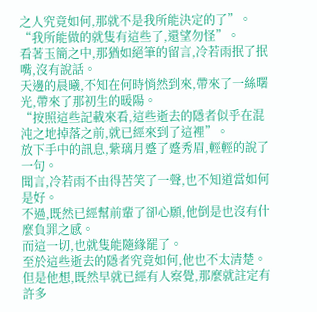之人究竟如何,那就不是我所能決定的了”。
“我所能做的就隻有這些了,還望勿怪”。
看著玉簡之中,那猶如絕筆的留言,冷若雨抿了抿嘴,沒有說話。
天邊的晨曦,不知在何時悄然到來,帶來了一絲曙光,帶來了那初生的暖陽。
“按照這些記載來看,這些逝去的隱者似乎在混沌之地掉落之前,就已經來到了這裡”。
放下手中的訊息,紫璃月蹙了蹙秀眉,輕輕的說了一句。
聞言,冷若雨不由得苦笑了一聲,也不知道當如何是好。
不過,既然已經幫前輩了卻心願,他倒是也沒有什麼負罪之感。
而這一切,也就隻能隨緣罷了。
至於這些逝去的隱者究竟如何,他也不太清楚。
但是他想,既然早就已經有人察覺,那麼就註定有許多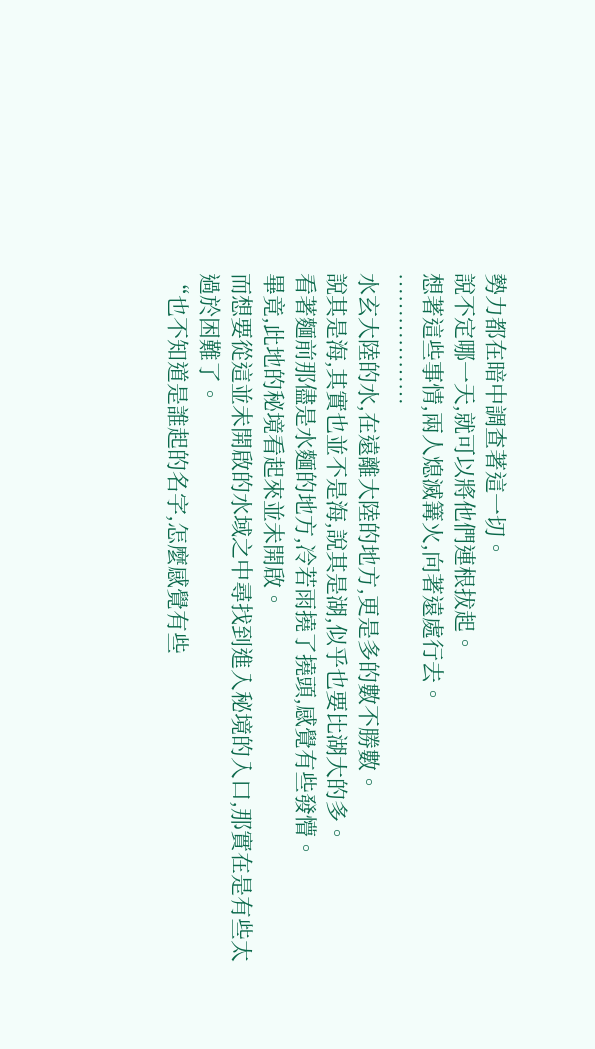勢力都在暗中調查著這一切。
說不定哪一天,就可以將他們連根拔起。
想著這些事情,兩人熄滅篝火,向著遠處行去。
………………
水玄大陸的水,在遠離大陸的地方,更是多的數不勝數。
說其是海,其實也並不是海,說其是湖,似乎也要比湖大的多。
看著麵前那儘是水麵的地方,冷若雨撓了撓頭,感覺有些發懵。
畢竟,此地的秘境看起來並未開啟。
而想要從這並未開啟的水域之中尋找到進入秘境的入口,那實在是有些太過於困難了。
“也不知道是誰起的名字,怎麼感覺有些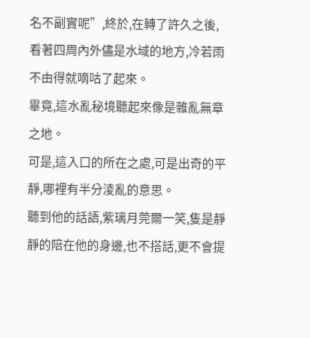名不副實呢”,終於,在轉了許久之後,看著四周內外儘是水域的地方,冷若雨不由得就嘀咕了起來。
畢竟,這水亂秘境聽起來像是雜亂無章之地。
可是,這入口的所在之處,可是出奇的平靜,哪裡有半分淩亂的意思。
聽到他的話語,紫璃月莞爾一笑,隻是靜靜的陪在他的身邊,也不搭話,更不會提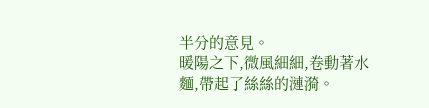半分的意見。
暖陽之下,微風細細,卷動著水麵,帶起了絲絲的漣漪。